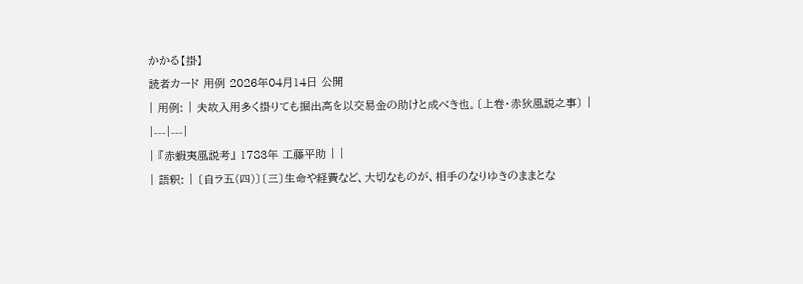かかる【掛】
読者カード 用例 2026年04月14日 公開
| 用例: | 夫故入用多く掛りても掘出高を以交易金の助けと成べき也。〔上卷・赤狄風説之事〕 |
|---|---|
| 『赤蝦夷風説考』 1783年 工藤平助 | |
| 語釈: | 〔自ラ五(四)〕〔三〕生命や経費など、大切なものが、相手のなりゆきのままとな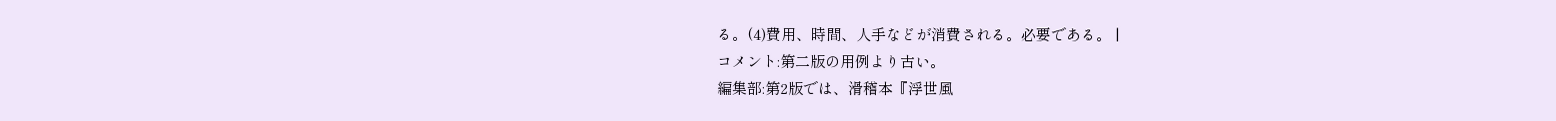る。(4)費用、時間、人手などが消費される。必要である。 |
コメント:第二版の用例より古い。
編集部:第2版では、滑稽本『浮世風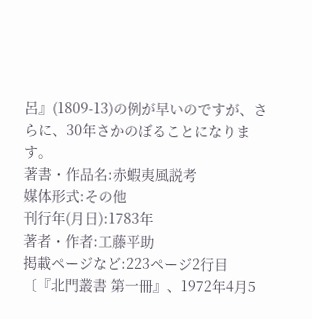呂』(1809-13)の例が早いのですが、さらに、30年さかのぼることになります。
著書・作品名:赤蝦夷風説考
媒体形式:その他
刊行年(月日):1783年
著者・作者:工藤平助
掲載ページなど:223ページ2行目〔『北門叢書 第一冊』、1972年4月5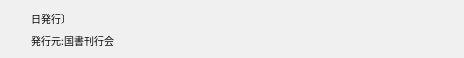日発行〕
発行元:国書刊行会